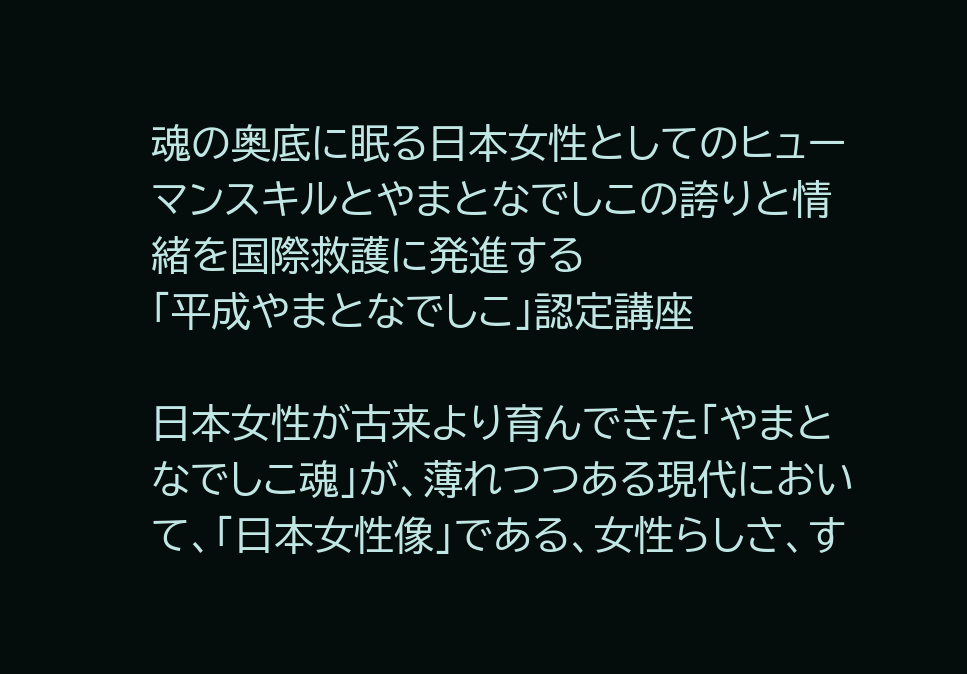魂の奥底に眠る日本女性としてのヒューマンスキルとやまとなでしこの誇りと情緒を国際救護に発進する
「平成やまとなでしこ」認定講座

日本女性が古来より育んできた「やまとなでしこ魂」が、薄れつつある現代において、「日本女性像」である、女性らしさ、す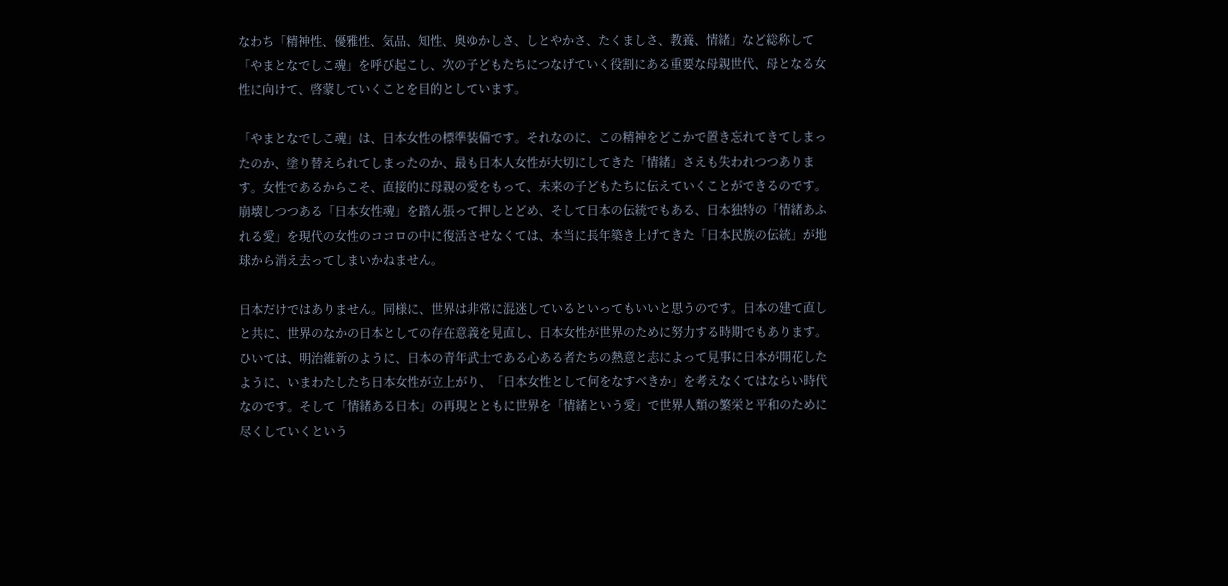なわち「精神性、優雅性、気品、知性、奥ゆかしさ、しとやかさ、たくましさ、教養、情緒」など総称して「やまとなでしこ魂」を呼び起こし、次の子どもたちにつなげていく役割にある重要な母親世代、母となる女性に向けて、啓蒙していくことを目的としています。

「やまとなでしこ魂」は、日本女性の標準装備です。それなのに、この精神をどこかで置き忘れてきてしまったのか、塗り替えられてしまったのか、最も日本人女性が大切にしてきた「情緒」さえも失われつつあります。女性であるからこそ、直接的に母親の愛をもって、未来の子どもたちに伝えていくことができるのです。崩壊しつつある「日本女性魂」を踏ん張って押しとどめ、そして日本の伝統でもある、日本独特の「情緒あふれる愛」を現代の女性のココロの中に復活させなくては、本当に長年築き上げてきた「日本民族の伝統」が地球から消え去ってしまいかねません。

日本だけではありません。同様に、世界は非常に混迷しているといってもいいと思うのです。日本の建て直しと共に、世界のなかの日本としての存在意義を見直し、日本女性が世界のために努力する時期でもあります。ひいては、明治維新のように、日本の青年武士である心ある者たちの熱意と志によって見事に日本が開花したように、いまわたしたち日本女性が立上がり、「日本女性として何をなすべきか」を考えなくてはならい時代なのです。そして「情緒ある日本」の再現とともに世界を「情緒という愛」で世界人類の繁栄と平和のために尽くしていくという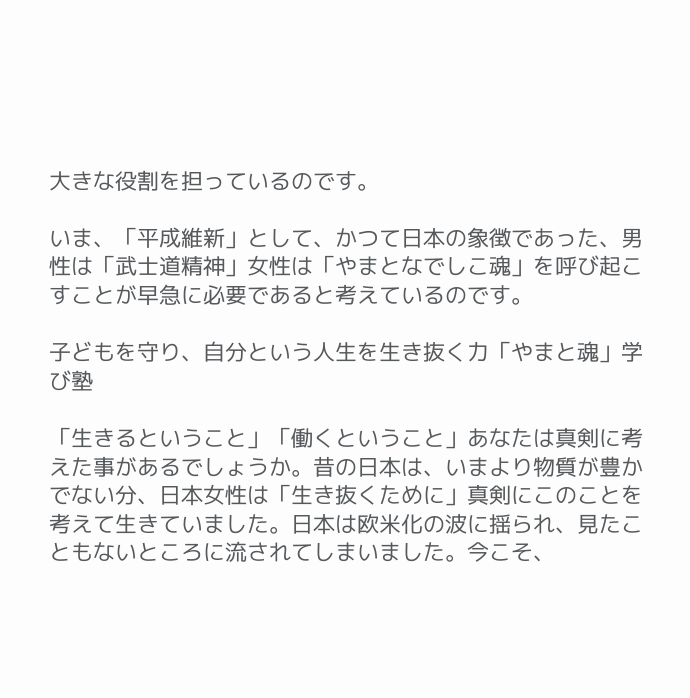大きな役割を担っているのです。

いま、「平成維新」として、かつて日本の象徴であった、男性は「武士道精神」女性は「やまとなでしこ魂」を呼び起こすことが早急に必要であると考えているのです。

子どもを守り、自分という人生を生き抜く力「やまと魂」学び塾

「生きるということ」「働くということ」あなたは真剣に考えた事があるでしょうか。昔の日本は、いまより物質が豊かでない分、日本女性は「生き抜くために」真剣にこのことを考えて生きていました。日本は欧米化の波に揺られ、見たこともないところに流されてしまいました。今こそ、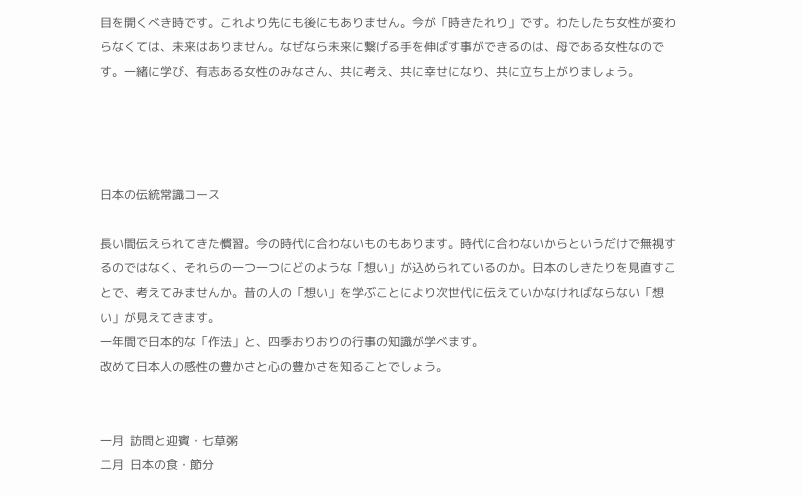目を開くべき時です。これより先にも後にもありません。今が「時きたれり」です。わたしたち女性が変わらなくては、未来はありません。なぜなら未来に繋げる手を伸ばす事ができるのは、母である女性なのです。一緒に学び、有志ある女性のみなさん、共に考え、共に幸せになり、共に立ち上がりましょう。




日本の伝統常識コース

長い間伝えられてきた慣習。今の時代に合わないものもあります。時代に合わないからというだけで無視するのではなく、それらの一つ一つにどのような「想い」が込められているのか。日本のしきたりを見直すことで、考えてみませんか。昔の人の「想い」を学ぶことにより次世代に伝えていかなければならない「想い」が見えてきます。
一年間で日本的な「作法」と、四季おりおりの行事の知識が学べます。
改めて日本人の感性の豊かさと心の豊かさを知ることでしょう。


一月  訪問と迎賓・七草粥
二月  日本の食・節分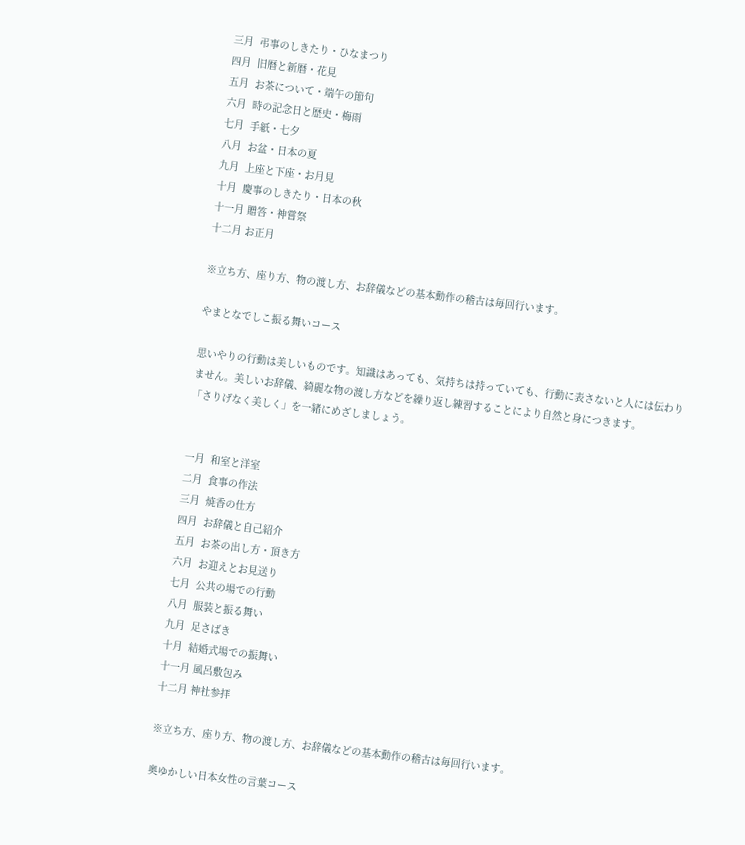三月  弔事のしきたり・ひなまつり
四月  旧暦と新暦・花見
五月  お茶について・端午の節句
六月  時の記念日と歴史・梅雨
七月  手紙・七夕
八月  お盆・日本の夏
九月  上座と下座・お月見
十月  慶事のしきたり・日本の秋
十一月 贈答・神嘗祭
十二月 お正月

※立ち方、座り方、物の渡し方、お辞儀などの基本動作の稽古は毎回行います。

やまとなでしこ振る舞いコース

思いやりの行動は美しいものです。知識はあっても、気持ちは持っていても、行動に表さないと人には伝わりません。美しいお辞儀、綺麗な物の渡し方などを繰り返し練習することにより自然と身につきます。
「さりげなく美しく」を一緒にめざしましょう。


一月  和室と洋室
二月  食事の作法
三月  焼香の仕方
四月  お辞儀と自己紹介
五月  お茶の出し方・頂き方
六月  お迎えとお見送り
七月  公共の場での行動
八月  服装と振る舞い
九月  足さばき
十月  結婚式場での振舞い
十一月 風呂敷包み
十二月 神社参拝

※立ち方、座り方、物の渡し方、お辞儀などの基本動作の稽古は毎回行います。

奥ゆかしい日本女性の言葉コース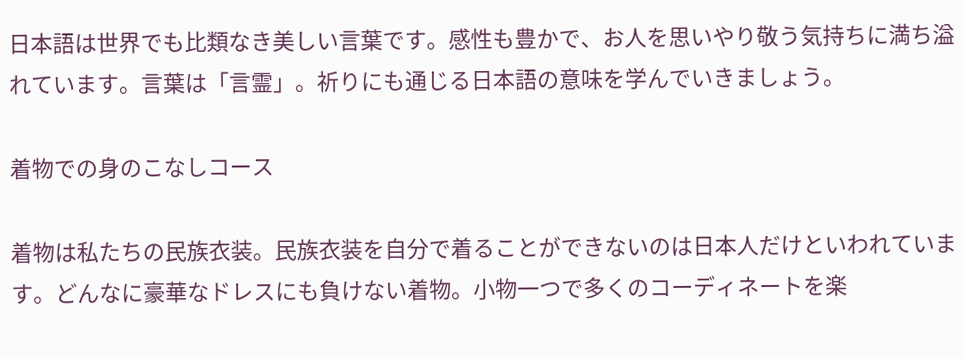日本語は世界でも比類なき美しい言葉です。感性も豊かで、お人を思いやり敬う気持ちに満ち溢れています。言葉は「言霊」。祈りにも通じる日本語の意味を学んでいきましょう。

着物での身のこなしコース

着物は私たちの民族衣装。民族衣装を自分で着ることができないのは日本人だけといわれています。どんなに豪華なドレスにも負けない着物。小物一つで多くのコーディネートを楽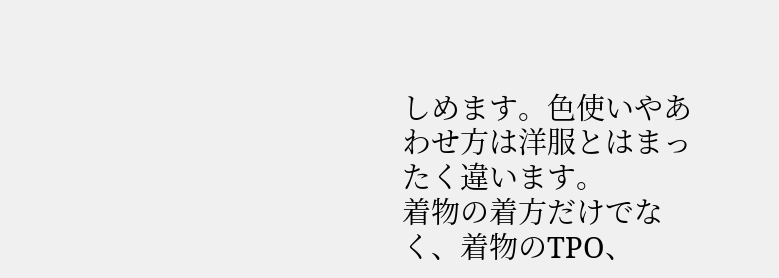しめます。色使いやあわせ方は洋服とはまったく違います。
着物の着方だけでなく、着物のTPO、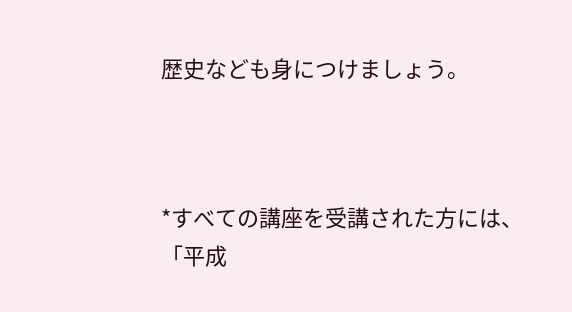歴史なども身につけましょう。



*すべての講座を受講された方には、「平成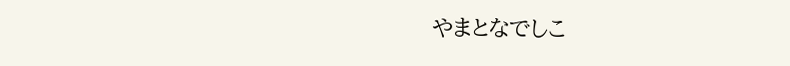やまとなでしこ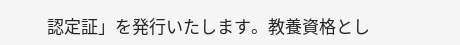認定証」を発行いたします。教養資格とし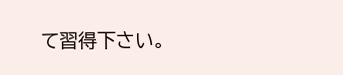て習得下さい。